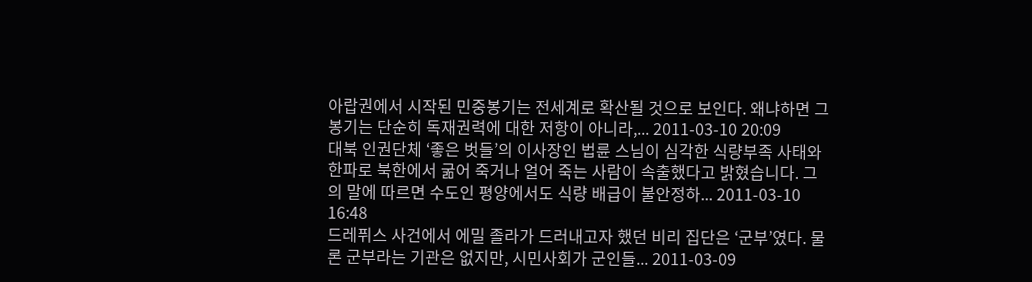아랍권에서 시작된 민중봉기는 전세계로 확산될 것으로 보인다. 왜냐하면 그 봉기는 단순히 독재권력에 대한 저항이 아니라,... 2011-03-10 20:09
대북 인권단체 ‘좋은 벗들’의 이사장인 법륜 스님이 심각한 식량부족 사태와 한파로 북한에서 굶어 죽거나 얼어 죽는 사람이 속출했다고 밝혔습니다. 그의 말에 따르면 수도인 평양에서도 식량 배급이 불안정하... 2011-03-10 16:48
드레퓌스 사건에서 에밀 졸라가 드러내고자 했던 비리 집단은 ‘군부’였다. 물론 군부라는 기관은 없지만, 시민사회가 군인들... 2011-03-09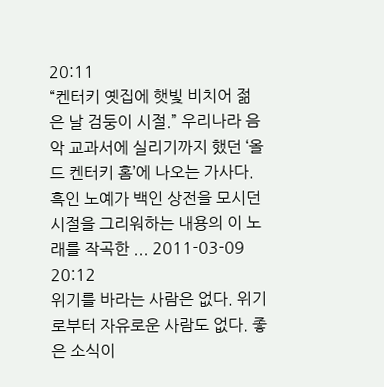20:11
“켄터키 옛집에 햇빛 비치어 젊은 날 검둥이 시절.” 우리나라 음악 교과서에 실리기까지 했던 ‘올드 켄터키 홈’에 나오는 가사다. 흑인 노예가 백인 상전을 모시던 시절을 그리워하는 내용의 이 노래를 작곡한 ... 2011-03-09 20:12
위기를 바라는 사람은 없다. 위기로부터 자유로운 사람도 없다. 좋은 소식이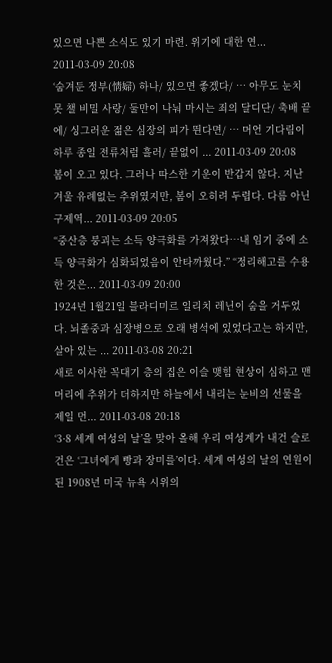있으면 나쁜 소식도 있기 마련. 위기에 대한 연... 2011-03-09 20:08
‘숨겨둔 정부(情婦) 하나/ 있으면 좋겠다/ … 아무도 눈치 못 챌 비밀 사랑/ 둘만이 나눠 마시는 죄의 달디단/ 축배 끝에/ 싱그러운 젊은 심장의 피가 뛴다면/ … 머언 기다림이 하루 종일 전류처럼 흘러/ 끝없이 ... 2011-03-09 20:08
봄이 오고 있다. 그러나 따스한 기운이 반갑지 않다. 지난겨울 유례없는 추위였지만, 봄이 오히려 두렵다. 다름 아닌 구제역... 2011-03-09 20:05
“중산층 붕괴는 소득 양극화를 가져왔다…내 임기 중에 소득 양극화가 심화되었음이 안타까웠다.” “정리해고를 수용한 것은... 2011-03-09 20:00
1924년 1월21일 블라디미르 일리치 레닌이 숨을 거두었다. 뇌졸중과 심장병으로 오래 병석에 있었다고는 하지만, 살아 있는 ... 2011-03-08 20:21
새로 이사한 꼭대기 층의 집은 이슬 맺힘 현상이 심하고 맨머리에 추위가 더하지만 하늘에서 내리는 눈비의 선물을 제일 먼... 2011-03-08 20:18
‘3·8 세계 여성의 날’을 맞아 올해 우리 여성계가 내건 슬로건은 ‘그녀에게 빵과 장미를’이다. 세계 여성의 날의 연원이 된 1908년 미국 뉴욕 시위의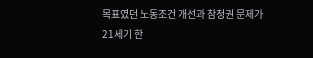목표였던 노동조건 개선과 참정권 문제가 21세기 한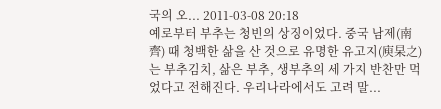국의 오... 2011-03-08 20:18
예로부터 부추는 청빈의 상징이었다. 중국 남제(南齊) 때 청백한 삶을 산 것으로 유명한 유고지(庾杲之)는 부추김치, 삶은 부추, 생부추의 세 가지 반찬만 먹었다고 전해진다. 우리나라에서도 고려 말...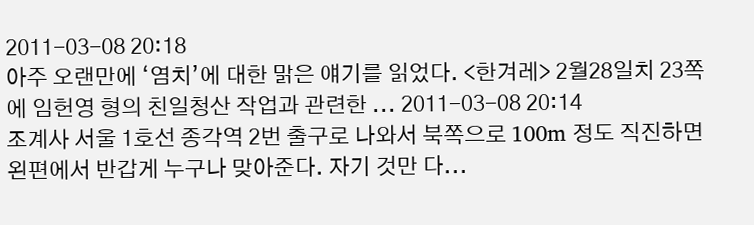2011-03-08 20:18
아주 오랜만에 ‘염치’에 대한 맑은 얘기를 읽었다. <한겨레> 2월28일치 23쪽에 임헌영 형의 친일청산 작업과 관련한 ... 2011-03-08 20:14
조계사 서울 1호선 종각역 2번 출구로 나와서 북쪽으로 100m 정도 직진하면 왼편에서 반갑게 누구나 맞아준다. 자기 것만 다...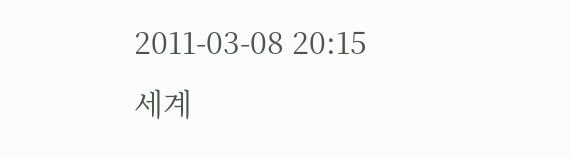2011-03-08 20:15
세계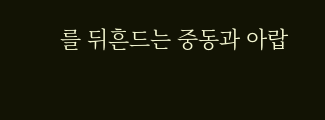를 뒤흔드는 중동과 아랍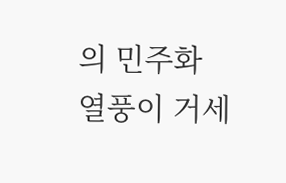의 민주화 열풍이 거세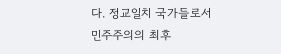다. 정교일치 국가들로서 민주주의의 최후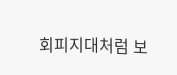회피지대처럼 보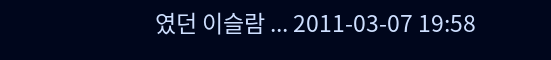였던 이슬람 ... 2011-03-07 19:58